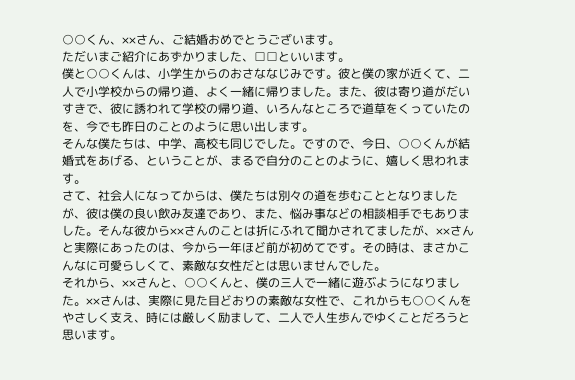○○くん、××さん、ご結婚おめでとうございます。
ただいまご紹介にあずかりました、□□といいます。
僕と○○くんは、小学生からのおさななじみです。彼と僕の家が近くて、二人で小学校からの帰り道、よく一緒に帰りました。また、彼は寄り道がだいすきで、彼に誘われて学校の帰り道、いろんなところで道草をくっていたのを、今でも昨日のことのように思い出します。
そんな僕たちは、中学、高校も同じでした。ですので、今日、○○くんが結婚式をあげる、ということが、まるで自分のことのように、嬉しく思われます。
さて、社会人になってからは、僕たちは別々の道を歩むこととなりましたが、彼は僕の良い飲み友達であり、また、悩み事などの相談相手でもありました。そんな彼から××さんのことは折にふれて聞かされてましたが、××さんと実際にあったのは、今から一年ほど前が初めてです。その時は、まさかこんなに可愛らしくて、素敵な女性だとは思いませんでした。
それから、××さんと、○○くんと、僕の三人で一緒に遊ぶようになりました。××さんは、実際に見た目どおりの素敵な女性で、これからも○○くんをやさしく支え、時には厳しく励まして、二人で人生歩んでゆくことだろうと思います。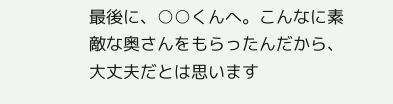最後に、○○くんへ。こんなに素敵な奥さんをもらったんだから、大丈夫だとは思います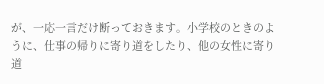が、一応一言だけ断っておきます。小学校のときのように、仕事の帰りに寄り道をしたり、他の女性に寄り道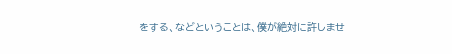をする、などということは、僕が絶対に許しませ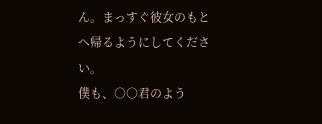ん。まっすぐ彼女のもとへ帰るようにしてください。
僕も、○○君のよう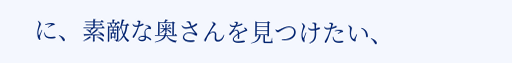に、素敵な奥さんを見つけたい、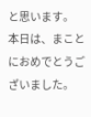と思います。
本日は、まことにおめでとうございました。